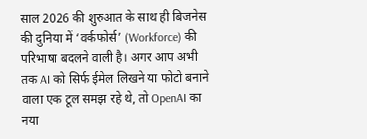साल 2026 की शुरुआत के साथ ही बिजनेस की दुनिया में ‘वर्कफोर्स’ (Workforce) की परिभाषा बदलने वाली है। अगर आप अभी तक AI को सिर्फ ईमेल लिखने या फोटो बनाने वाला एक टूल समझ रहे थे, तो OpenAI का नया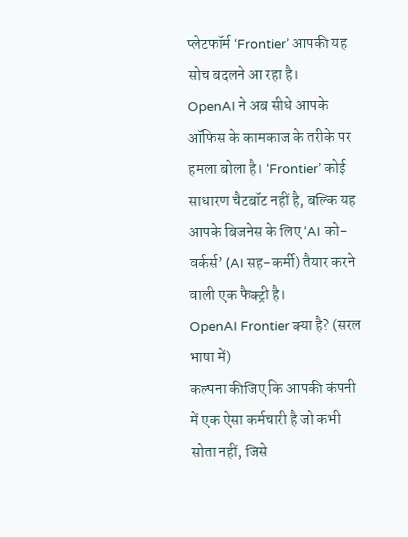प्लेटफॉर्म ‘Frontier’ आपकी यह सोच बदलने आ रहा है।
OpenAI ने अब सीधे आपके ऑफिस के कामकाज के तरीके पर हमला बोला है। ‘Frontier’ कोई साधारण चैटबॉट नहीं है, बल्कि यह आपके बिजनेस के लिए ‘AI को-वर्कर्स’ (AI सह-कर्मी) तैयार करने वाली एक फैक्ट्री है।
OpenAI Frontier क्या है? (सरल भाषा में)
कल्पना कीजिए कि आपकी कंपनी में एक ऐसा कर्मचारी है जो कभी सोता नहीं, जिसे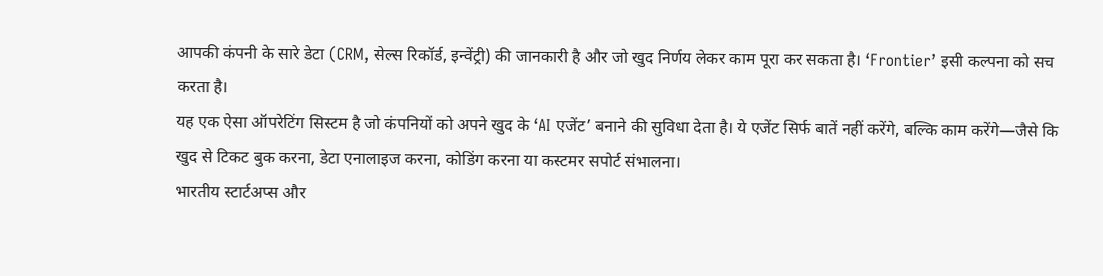आपकी कंपनी के सारे डेटा (CRM, सेल्स रिकॉर्ड, इन्वेंट्री) की जानकारी है और जो खुद निर्णय लेकर काम पूरा कर सकता है। ‘Frontier’ इसी कल्पना को सच करता है।
यह एक ऐसा ऑपरेटिंग सिस्टम है जो कंपनियों को अपने खुद के ‘AI एजेंट’ बनाने की सुविधा देता है। ये एजेंट सिर्फ बातें नहीं करेंगे, बल्कि काम करेंगे—जैसे कि खुद से टिकट बुक करना, डेटा एनालाइज करना, कोडिंग करना या कस्टमर सपोर्ट संभालना।
भारतीय स्टार्टअप्स और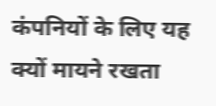कंपनियों के लिए यह क्यों मायने रखता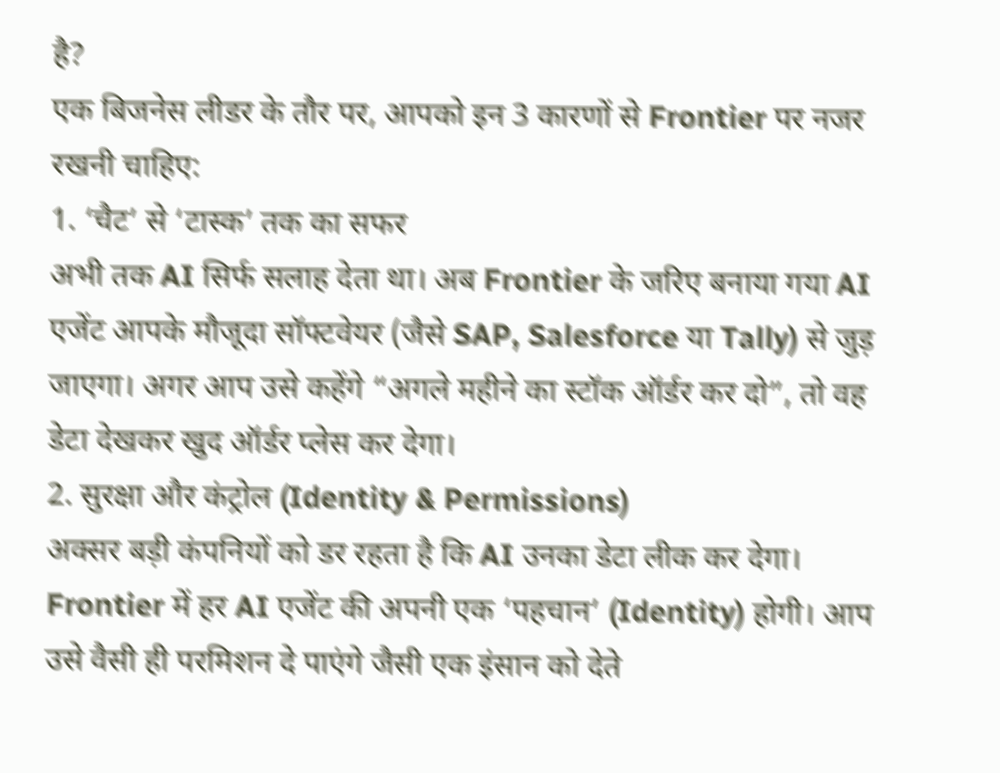है?
एक बिजनेस लीडर के तौर पर, आपको इन 3 कारणों से Frontier पर नजर रखनी चाहिए:
1. ‘चैट’ से ‘टास्क’ तक का सफर
अभी तक AI सिर्फ सलाह देता था। अब Frontier के जरिए बनाया गया AI एजेंट आपके मौजूदा सॉफ्टवेयर (जैसे SAP, Salesforce या Tally) से जुड़ जाएगा। अगर आप उसे कहेंगे “अगले महीने का स्टॉक ऑर्डर कर दो”, तो वह डेटा देखकर खुद ऑर्डर प्लेस कर देगा।
2. सुरक्षा और कंट्रोल (Identity & Permissions)
अक्सर बड़ी कंपनियों को डर रहता है कि AI उनका डेटा लीक कर देगा। Frontier में हर AI एजेंट की अपनी एक ‘पहचान’ (Identity) होगी। आप उसे वैसी ही परमिशन दे पाएंगे जैसी एक इंसान को देते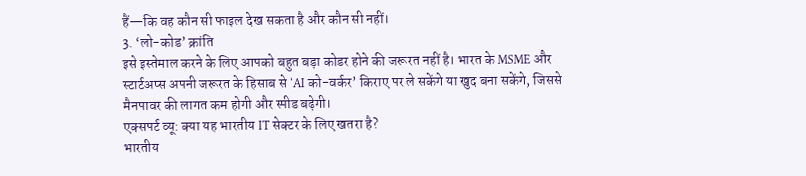हैं—कि वह कौन सी फाइल देख सकता है और कौन सी नहीं।
3. ‘लो-कोड’ क्रांति
इसे इस्तेमाल करने के लिए आपको बहुत बड़ा कोडर होने की जरूरत नहीं है। भारत के MSME और स्टार्टअप्स अपनी जरूरत के हिसाब से ‘AI को-वर्कर’ किराए पर ले सकेंगे या खुद बना सकेंगे, जिससे मैनपावर की लागत कम होगी और स्पीड बढ़ेगी।
एक्सपर्ट व्यू: क्या यह भारतीय IT सेक्टर के लिए खतरा है?
भारतीय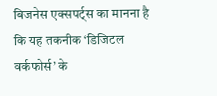बिजनेस एक्सपर्ट्स का मानना है कि यह तकनीक ‘डिजिटल वर्कफोर्स’ के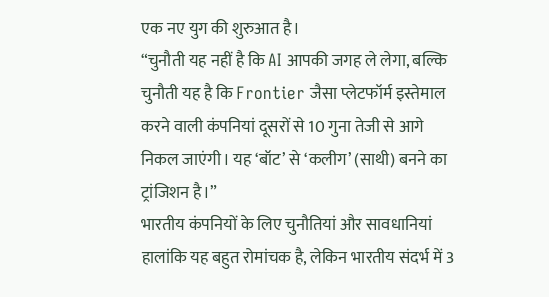एक नए युग की शुरुआत है।
“चुनौती यह नहीं है कि AI आपकी जगह ले लेगा, बल्कि चुनौती यह है कि Frontier जैसा प्लेटफॉर्म इस्तेमाल करने वाली कंपनियां दूसरों से 10 गुना तेजी से आगे निकल जाएंगी। यह ‘बॉट’ से ‘कलीग’ (साथी) बनने का ट्रांजिशन है।”
भारतीय कंपनियों के लिए चुनौतियां और सावधानियां
हालांकि यह बहुत रोमांचक है, लेकिन भारतीय संदर्भ में 3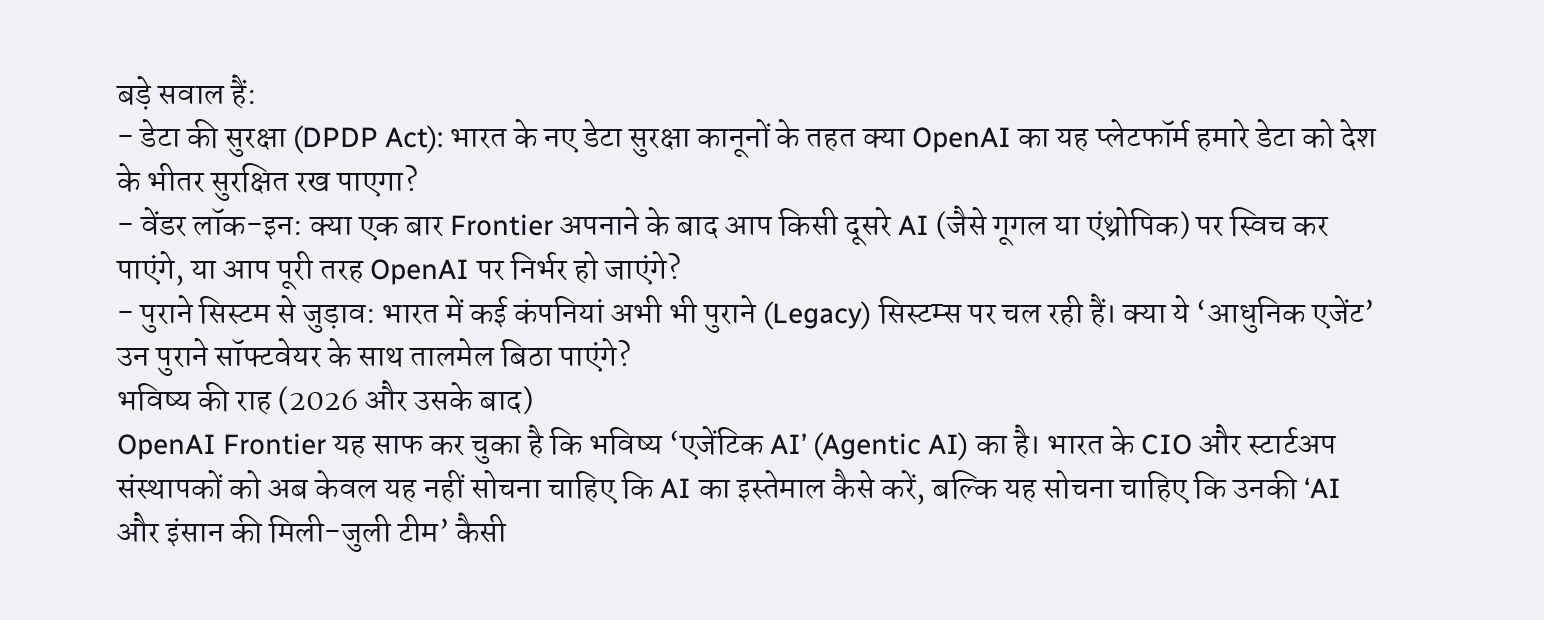बड़े सवाल हैं:
- डेटा की सुरक्षा (DPDP Act): भारत के नए डेटा सुरक्षा कानूनों के तहत क्या OpenAI का यह प्लेटफॉर्म हमारे डेटा को देश के भीतर सुरक्षित रख पाएगा?
- वेंडर लॉक-इन: क्या एक बार Frontier अपनाने के बाद आप किसी दूसरे AI (जैसे गूगल या एंथ्रोपिक) पर स्विच कर पाएंगे, या आप पूरी तरह OpenAI पर निर्भर हो जाएंगे?
- पुराने सिस्टम से जुड़ाव: भारत में कई कंपनियां अभी भी पुराने (Legacy) सिस्टम्स पर चल रही हैं। क्या ये ‘आधुनिक एजेंट’ उन पुराने सॉफ्टवेयर के साथ तालमेल बिठा पाएंगे?
भविष्य की राह (2026 और उसके बाद)
OpenAI Frontier यह साफ कर चुका है कि भविष्य ‘एजेंटिक AI’ (Agentic AI) का है। भारत के CIO और स्टार्टअप संस्थापकों को अब केवल यह नहीं सोचना चाहिए कि AI का इस्तेमाल कैसे करें, बल्कि यह सोचना चाहिए कि उनकी ‘AI और इंसान की मिली-जुली टीम’ कैसी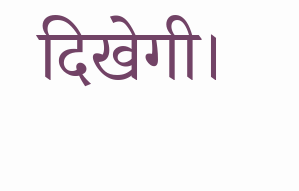दिखेगी।